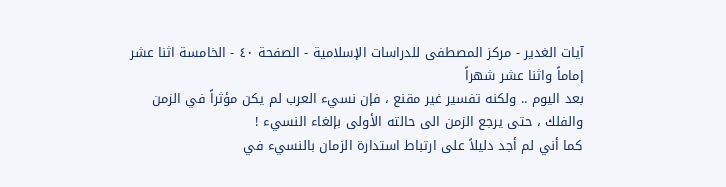آيات الغدير - مركز المصطفى للدراسات الإسلامية - الصفحة ٤٠ - الخامسة اثنا عشر إماماً واثنا عشر شهراً
بعد اليوم .. ولكنه تفسير غير مقنع ، فإن نسيء العرب لم يكن مؤثراً في الزمن والفلك ، حتى يرجع الزمن الى حالته الأولى بإلغاء النسيء !
كما أني لم أجد دليلاً على ارتباط استدارة الزمان بالنسيء في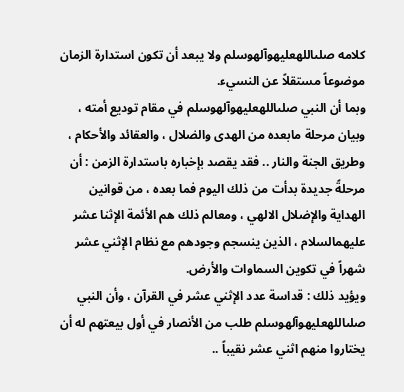كلامه صلىاللهعليهوآلهوسلم ولا يبعد أن تكون استدارة الزمان موضوعاً مستقلاً عن النسيء.
وبما أن النبي صلىاللهعليهوآلهوسلم في مقام توديع أمته ، وبيان مرحلة مابعده من الهدى والضلال ، والعقائد والأحكام ، وطريق الجنة والنار .. فقد يقصد بإخباره باستدارة الزمن : أن مرحلةً جديدة بدأت من ذلك اليوم فما بعده ، من قوانين الهداية والإضلال الالهي ، ومعالم ذلك هم الأئمة الإثنا عشر عليهمالسلام ، الذين ينسجم وجودهم مع نظام الإثني عشر شهراً في تكوين السماوات والأرض.
ويؤيد ذلك : قداسة عدد الإثني عشر في القرآن ، وأن النبي صلىاللهعليهوآلهوسلم طلب من الأنصار في أول بيعتهم له أن يختاروا منهم اثني عشر نقيباً ..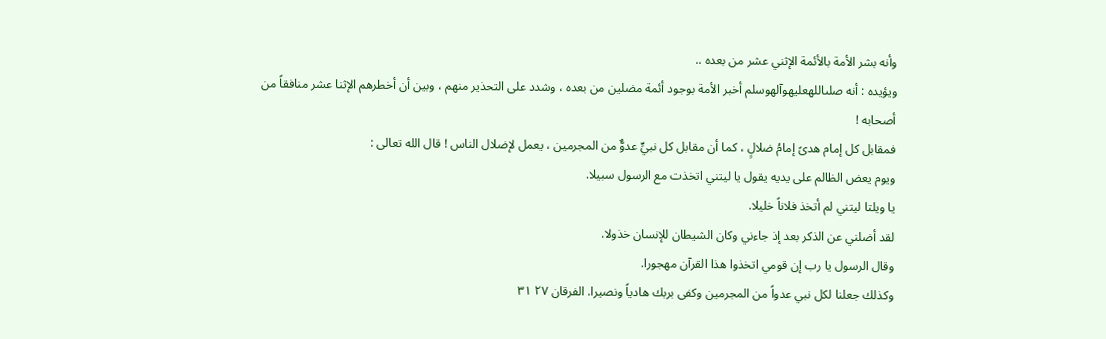وأنه بشر الأمة بالأئمة الإثني عشر من بعده ..
ويؤيده : أنه صلىاللهعليهوآلهوسلم أخبر الأمة بوجود أئمة مضلين من بعده ، وشدد على التحذير منهم ، وبين أن أخطرهم الإثنا عشر منافقاً من أصحابه !
فمقابل كل إمام هدىً إمامُ ضلالٍ ، كما أن مقابل كل نبيٍّ عدوٌّ من المجرمين ، يعمل لإضلال الناس ! قال الله تعالى :
ويوم يعض الظالم على يديه يقول يا ليتني اتخذت مع الرسول سبيلا.
يا ويلتا ليتني لم أتخذ فلاناً خليلا.
لقد أضلني عن الذكر بعد إذ جاءني وكان الشيطان للإنسان خذولا.
وقال الرسول يا رب إن قومي اتخذوا هذا القرآن مهجورا.
وكذلك جعلنا لكل نبي عدواً من المجرمين وكفى بربك هادياً ونصيرا. الفرقان ٢٧ ٣١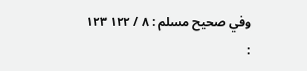وفي صحيح مسلم : ٨ / ١٢٢ ١٢٣ :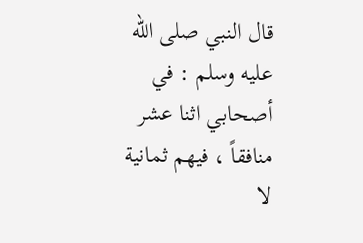قال النبي صلى الله عليه وسلم : في أصحابي اثنا عشر منافقاً ، فيهم ثمانية لا